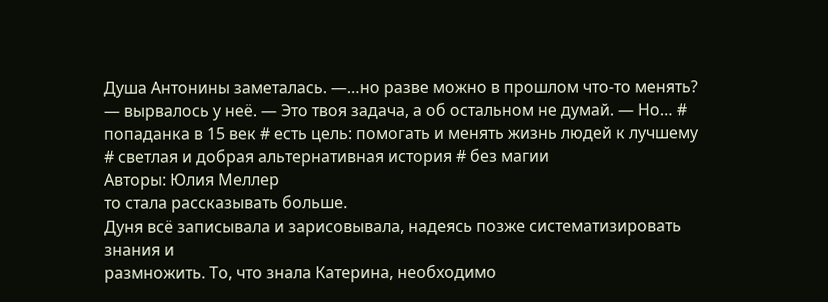Душа Антонины заметалась. —…но разве можно в прошлом что-то менять? — вырвалось у неё. — Это твоя задача, а об остальном не думай. — Но… # попаданка в 15 век # есть цель: помогать и менять жизнь людей к лучшему # светлая и добрая альтернативная история # без магии
Авторы: Юлия Меллер
то стала рассказывать больше.
Дуня всё записывала и зарисовывала, надеясь позже систематизировать знания и
размножить. То, что знала Катерина, необходимо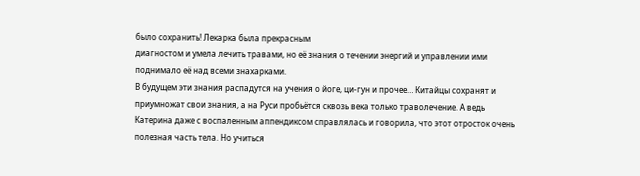было сохранить! Лекарка была прекрасным
диагностом и умела лечить травами, но её знания о течении энергий и управлении ими
поднимало её над всеми знахарками.
В будущем эти знания распадутся на учения о йоге, ци-гун и прочее… Китайцы сохранят и
приумножат свои знания, а на Руси пробьётся сквозь века только траволечение. А ведь
Катерина даже с воспаленным аппендиксом справлялась и говорила, что этот отросток очень
полезная часть тела. Но учиться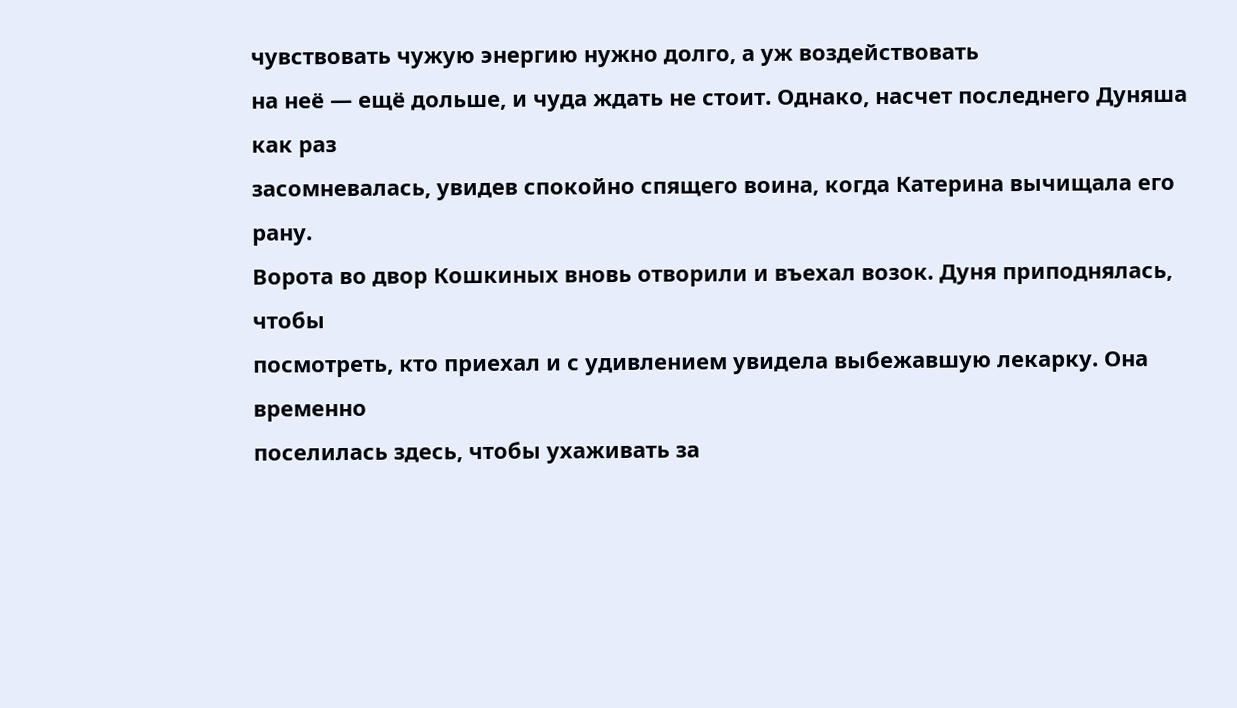чувствовать чужую энергию нужно долго, а уж воздействовать
на неё — ещё дольше, и чуда ждать не стоит. Однако, насчет последнего Дуняша как раз
засомневалась, увидев спокойно спящего воина, когда Катерина вычищала его рану.
Ворота во двор Кошкиных вновь отворили и въехал возок. Дуня приподнялась, чтобы
посмотреть, кто приехал и с удивлением увидела выбежавшую лекарку. Она временно
поселилась здесь, чтобы ухаживать за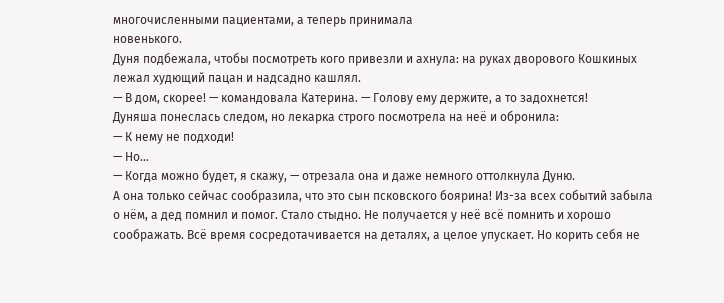многочисленными пациентами, а теперь принимала
новенького.
Дуня подбежала, чтобы посмотреть кого привезли и ахнула: на руках дворового Кошкиных
лежал худющий пацан и надсадно кашлял.
— В дом, скорее! — командовала Катерина. — Голову ему держите, а то задохнется!
Дуняша понеслась следом, но лекарка строго посмотрела на неё и обронила:
— К нему не подходи!
— Но…
— Когда можно будет, я скажу, — отрезала она и даже немного оттолкнула Дуню.
А она только сейчас сообразила, что это сын псковского боярина! Из-за всех событий забыла
о нём, а дед помнил и помог. Стало стыдно. Не получается у неё всё помнить и хорошо
соображать. Всё время сосредотачивается на деталях, а целое упускает. Но корить себя не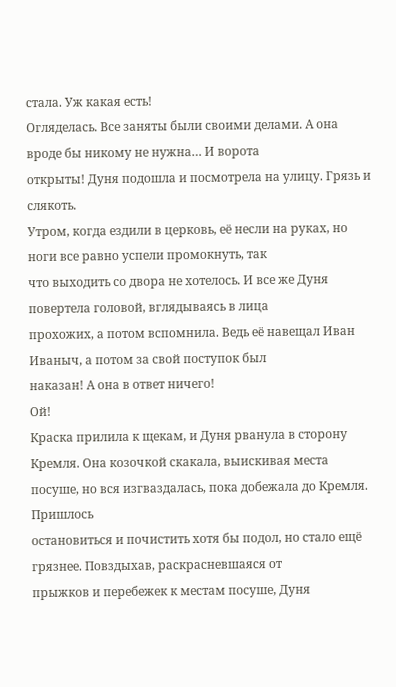стала. Уж какая есть!
Огляделась. Все заняты были своими делами. А она вроде бы никому не нужна… И ворота
открыты! Дуня подошла и посмотрела на улицу. Грязь и слякоть.
Утром, когда ездили в церковь, её несли на руках, но ноги все равно успели промокнуть, так
что выходить со двора не хотелось. И все же Дуня повертела головой, вглядываясь в лица
прохожих, а потом вспомнила. Ведь её навещал Иван Иваныч, а потом за свой поступок был
наказан! А она в ответ ничего!
Ой!
Краска прилила к щекам, и Дуня рванула в сторону Кремля. Она козочкой скакала, выискивая места посуше, но вся изгваздалась, пока добежала до Кремля. Пришлось
остановиться и почистить хотя бы подол, но стало ещё грязнее. Повздыхав, раскрасневшаяся от
прыжков и перебежек к местам посуше, Дуня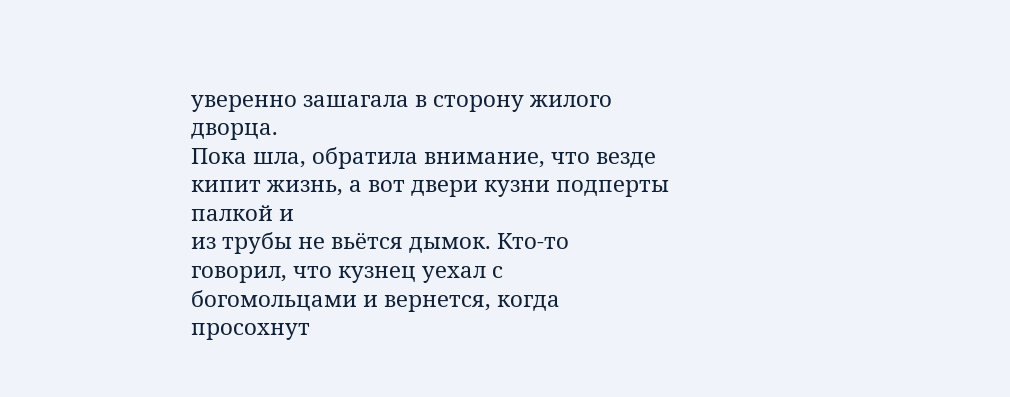уверенно зашагала в сторону жилого дворца.
Пока шла, обратила внимание, что везде кипит жизнь, а вот двери кузни подперты палкой и
из трубы не вьётся дымок. Кто-то говорил, что кузнец уехал с богомольцами и вернется, когда
просохнут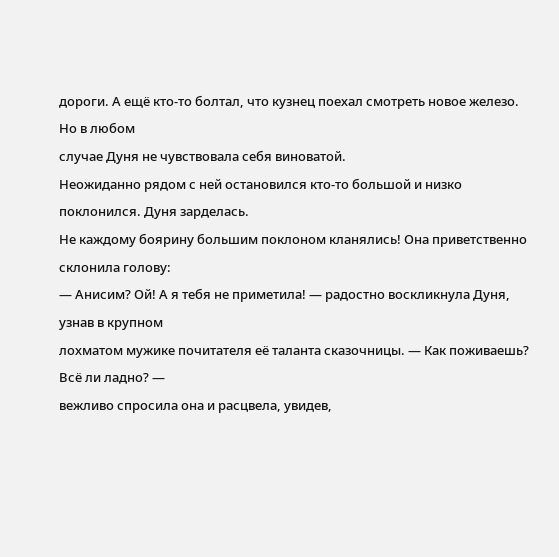дороги. А ещё кто-то болтал, что кузнец поехал смотреть новое железо. Но в любом
случае Дуня не чувствовала себя виноватой.
Неожиданно рядом с ней остановился кто-то большой и низко поклонился. Дуня зарделась.
Не каждому боярину большим поклоном кланялись! Она приветственно склонила голову:
— Анисим? Ой! А я тебя не приметила! — радостно воскликнула Дуня, узнав в крупном
лохматом мужике почитателя её таланта сказочницы. — Как поживаешь? Всё ли ладно? —
вежливо спросила она и расцвела, увидев,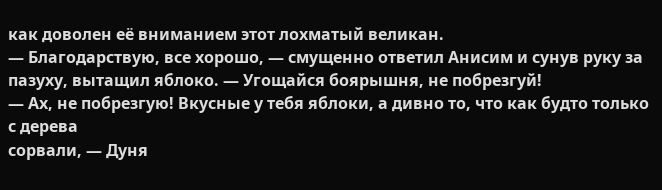как доволен её вниманием этот лохматый великан.
— Благодарствую, все хорошо, — смущенно ответил Анисим и сунув руку за пазуху, вытащил яблоко. — Угощайся боярышня, не побрезгуй!
— Ах, не побрезгую! Вкусные у тебя яблоки, а дивно то, что как будто только с дерева
сорвали, — Дуня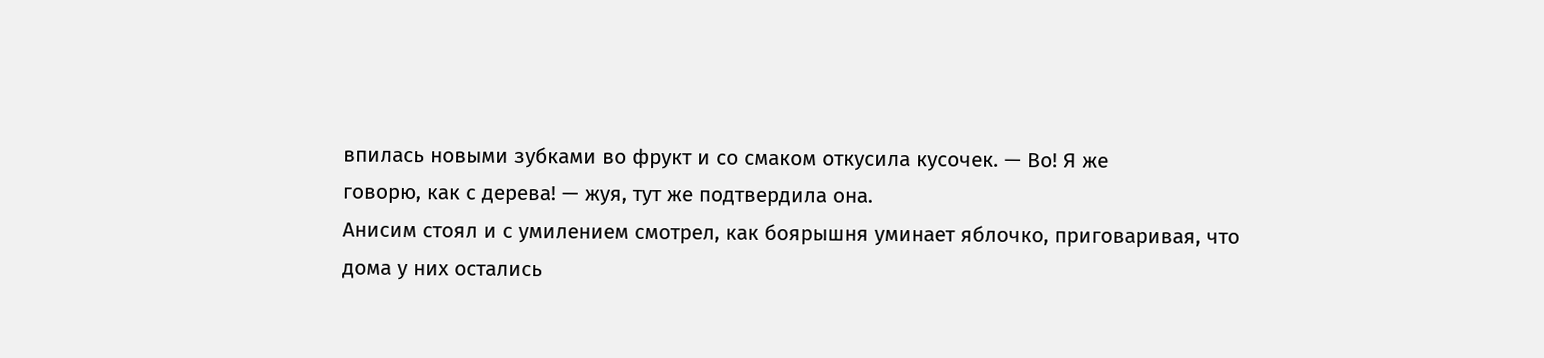впилась новыми зубками во фрукт и со смаком откусила кусочек. — Во! Я же
говорю, как с дерева! — жуя, тут же подтвердила она.
Анисим стоял и с умилением смотрел, как боярышня уминает яблочко, приговаривая, что
дома у них остались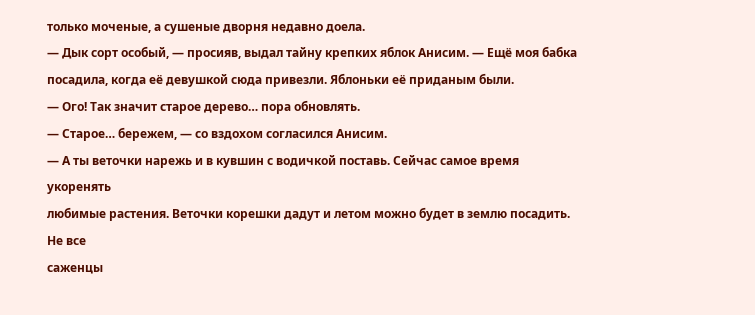только моченые, а сушеные дворня недавно доела.
— Дык сорт особый, — просияв, выдал тайну крепких яблок Анисим. — Ещё моя бабка
посадила, когда её девушкой сюда привезли. Яблоньки её приданым были.
— Ого! Так значит старое дерево… пора обновлять.
— Старое… бережем, — со вздохом согласился Анисим.
— А ты веточки нарежь и в кувшин с водичкой поставь. Сейчас самое время укоренять
любимые растения. Веточки корешки дадут и летом можно будет в землю посадить. Не все
саженцы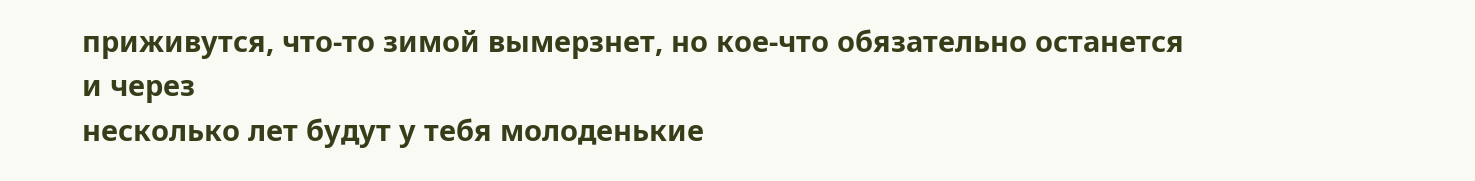приживутся, что-то зимой вымерзнет, но кое-что обязательно останется и через
несколько лет будут у тебя молоденькие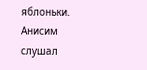яблоньки.
Анисим слушал